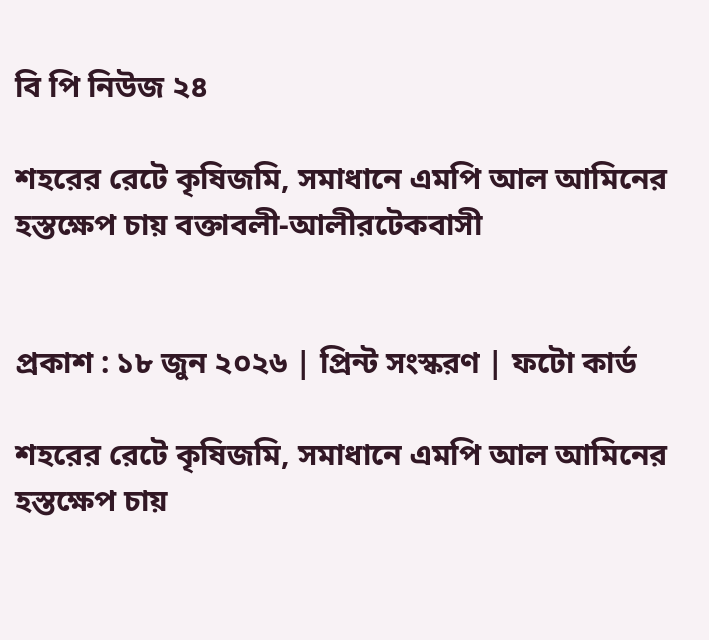বি পি নিউজ ২৪

শহরের রেটে কৃষিজমি, সমাধানে এমপি আল আমিনের হস্তক্ষেপ চায় বক্তাবলী-আলীরটেকবাসী


প্রকাশ : ১৮ জুন ২০২৬ | প্রিন্ট সংস্করণ | ফটো কার্ড

শহরের রেটে কৃষিজমি, সমাধানে এমপি আল আমিনের হস্তক্ষেপ চায়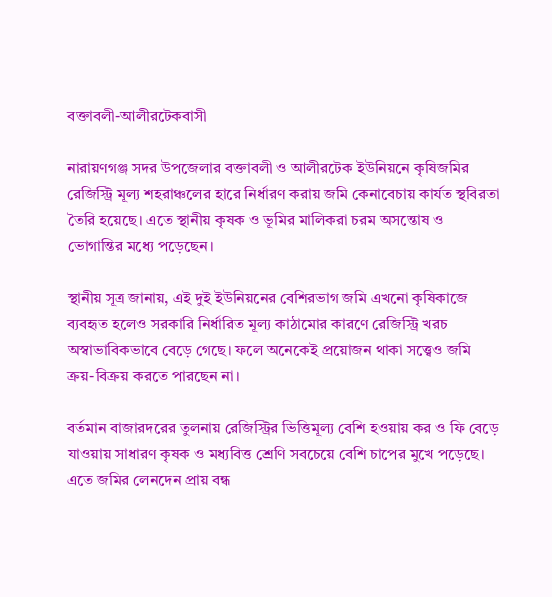বক্তাবলী-আলীরটেকবাসী

নারায়ণগঞ্জ সদর উপজেলার বক্তাবলী ও আলীরটেক ইউনিয়নে কৃষিজমির রেজিস্ট্রি মূল্য শহরাঞ্চলের হারে নির্ধারণ করায় জমি কেনাবেচায় কার্যত স্থবিরতা তৈরি হয়েছে। এতে স্থানীয় কৃষক ও ভূমির মালিকরা চরম অসন্তোষ ও ভোগান্তির মধ্যে পড়েছেন।

স্থানীয় সূত্র জানায়, এই দুই ইউনিয়নের বেশিরভাগ জমি এখনো কৃষিকাজে ব্যবহৃত হলেও সরকারি নির্ধারিত মূল্য কাঠামোর কারণে রেজিস্ট্রি খরচ অস্বাভাবিকভাবে বেড়ে গেছে। ফলে অনেকেই প্রয়োজন থাকা সত্ত্বেও জমি ক্রয়-বিক্রয় করতে পারছেন না।

বর্তমান বাজারদরের তুলনায় রেজিস্ট্রির ভিত্তিমূল্য বেশি হওয়ায় কর ও ফি বেড়ে যাওয়ায় সাধারণ কৃষক ও মধ্যবিত্ত শ্রেণি সবচেয়ে বেশি চাপের মুখে পড়েছে। এতে জমির লেনদেন প্রায় বন্ধ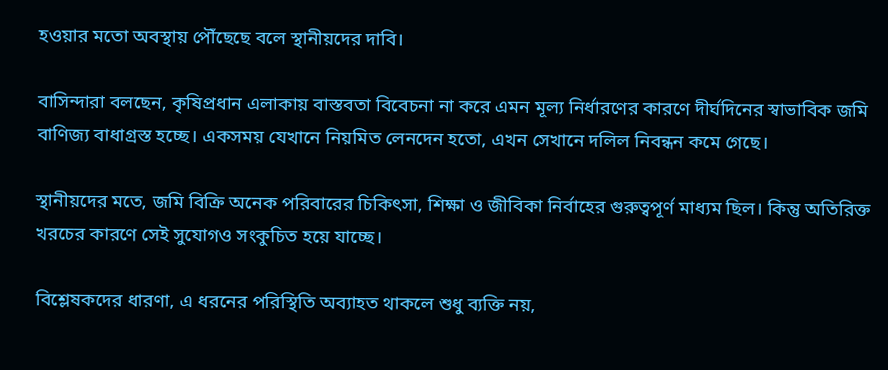হওয়ার মতো অবস্থায় পৌঁছেছে বলে স্থানীয়দের দাবি।

বাসিন্দারা বলছেন, কৃষিপ্রধান এলাকায় বাস্তবতা বিবেচনা না করে এমন মূল্য নির্ধারণের কারণে দীর্ঘদিনের স্বাভাবিক জমি বাণিজ্য বাধাগ্রস্ত হচ্ছে। একসময় যেখানে নিয়মিত লেনদেন হতো, এখন সেখানে দলিল নিবন্ধন কমে গেছে।

স্থানীয়দের মতে, জমি বিক্রি অনেক পরিবারের চিকিৎসা, শিক্ষা ও জীবিকা নির্বাহের গুরুত্বপূর্ণ মাধ্যম ছিল। কিন্তু অতিরিক্ত খরচের কারণে সেই সুযোগও সংকুচিত হয়ে যাচ্ছে।

বিশ্লেষকদের ধারণা, এ ধরনের পরিস্থিতি অব্যাহত থাকলে শুধু ব্যক্তি নয়,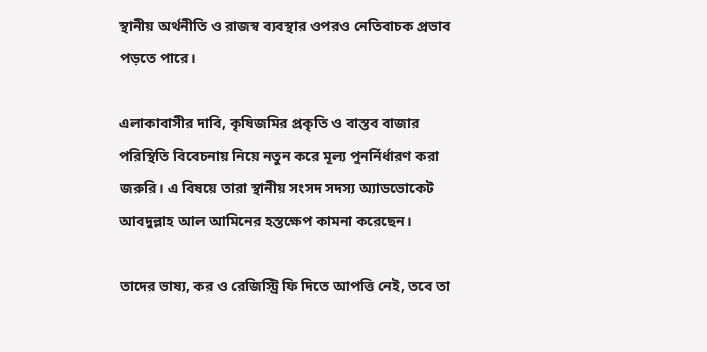স্থানীয় অর্থনীতি ও রাজস্ব ব্যবস্থার ওপরও নেতিবাচক প্রভাব পড়তে পারে।

এলাকাবাসীর দাবি, কৃষিজমির প্রকৃতি ও বাস্তব বাজার পরিস্থিতি বিবেচনায় নিয়ে নতুন করে মূল্য পুনর্নির্ধারণ করা জরুরি। এ বিষয়ে তারা স্থানীয় সংসদ সদস্য অ্যাডভোকেট আবদুল্লাহ আল আমিনের হস্তক্ষেপ কামনা করেছেন।

তাদের ভাষ্য, কর ও রেজিস্ট্রি ফি দিতে আপত্তি নেই, তবে তা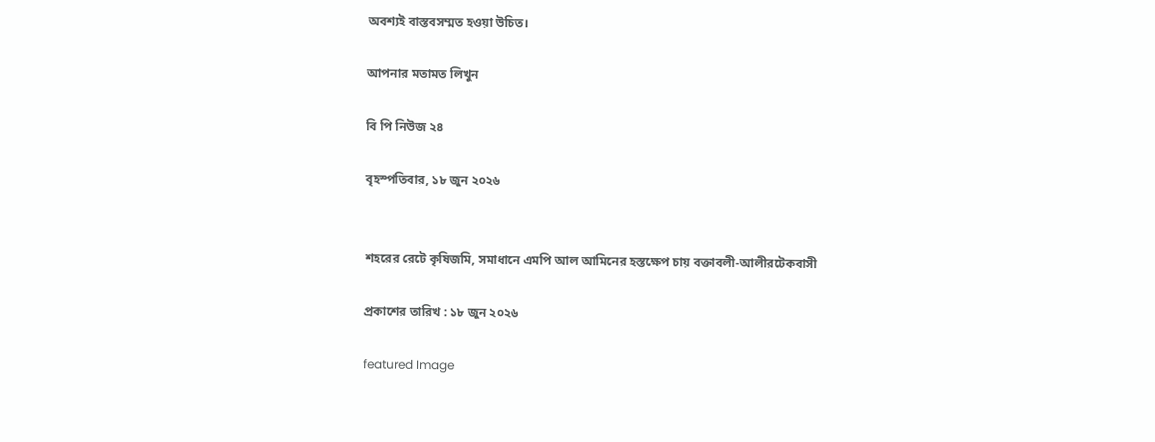অবশ্যই বাস্তবসম্মত হওয়া উচিত।

আপনার মতামত লিখুন

বি পি নিউজ ২৪

বৃহস্পতিবার, ১৮ জুন ২০২৬


শহরের রেটে কৃষিজমি, সমাধানে এমপি আল আমিনের হস্তক্ষেপ চায় বক্তাবলী-আলীরটেকবাসী

প্রকাশের তারিখ : ১৮ জুন ২০২৬

featured Image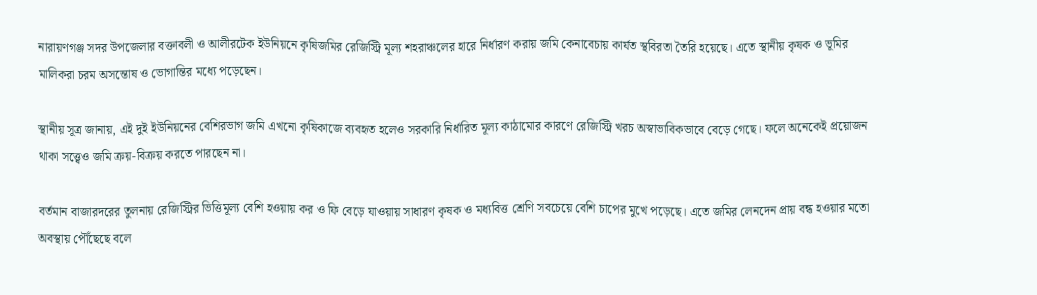নারায়ণগঞ্জ সদর উপজেলার বক্তাবলী ও আলীরটেক ইউনিয়নে কৃষিজমির রেজিস্ট্রি মূল্য শহরাঞ্চলের হারে নির্ধারণ করায় জমি কেনাবেচায় কার্যত স্থবিরতা তৈরি হয়েছে। এতে স্থানীয় কৃষক ও ভূমির মালিকরা চরম অসন্তোষ ও ভোগান্তির মধ্যে পড়েছেন।

স্থানীয় সূত্র জানায়, এই দুই ইউনিয়নের বেশিরভাগ জমি এখনো কৃষিকাজে ব্যবহৃত হলেও সরকারি নির্ধারিত মূল্য কাঠামোর কারণে রেজিস্ট্রি খরচ অস্বাভাবিকভাবে বেড়ে গেছে। ফলে অনেকেই প্রয়োজন থাকা সত্ত্বেও জমি ক্রয়-বিক্রয় করতে পারছেন না।

বর্তমান বাজারদরের তুলনায় রেজিস্ট্রির ভিত্তিমূল্য বেশি হওয়ায় কর ও ফি বেড়ে যাওয়ায় সাধারণ কৃষক ও মধ্যবিত্ত শ্রেণি সবচেয়ে বেশি চাপের মুখে পড়েছে। এতে জমির লেনদেন প্রায় বন্ধ হওয়ার মতো অবস্থায় পৌঁছেছে বলে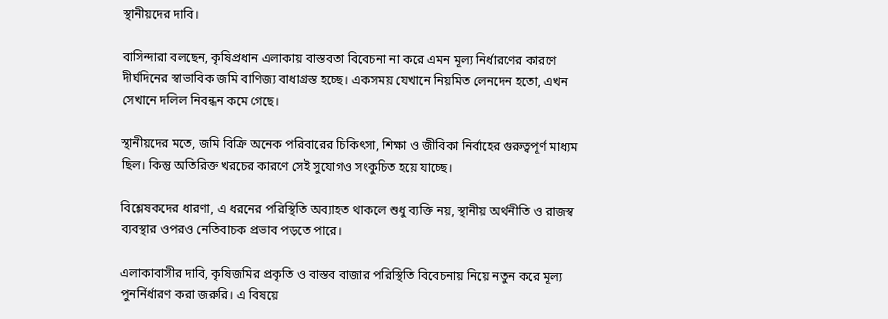স্থানীয়দের দাবি।

বাসিন্দারা বলছেন, কৃষিপ্রধান এলাকায় বাস্তবতা বিবেচনা না করে এমন মূল্য নির্ধারণের কারণে দীর্ঘদিনের স্বাভাবিক জমি বাণিজ্য বাধাগ্রস্ত হচ্ছে। একসময় যেখানে নিয়মিত লেনদেন হতো, এখন সেখানে দলিল নিবন্ধন কমে গেছে।

স্থানীয়দের মতে, জমি বিক্রি অনেক পরিবারের চিকিৎসা, শিক্ষা ও জীবিকা নির্বাহের গুরুত্বপূর্ণ মাধ্যম ছিল। কিন্তু অতিরিক্ত খরচের কারণে সেই সুযোগও সংকুচিত হয়ে যাচ্ছে।

বিশ্লেষকদের ধারণা, এ ধরনের পরিস্থিতি অব্যাহত থাকলে শুধু ব্যক্তি নয়, স্থানীয় অর্থনীতি ও রাজস্ব ব্যবস্থার ওপরও নেতিবাচক প্রভাব পড়তে পারে।

এলাকাবাসীর দাবি, কৃষিজমির প্রকৃতি ও বাস্তব বাজার পরিস্থিতি বিবেচনায় নিয়ে নতুন করে মূল্য পুনর্নির্ধারণ করা জরুরি। এ বিষয়ে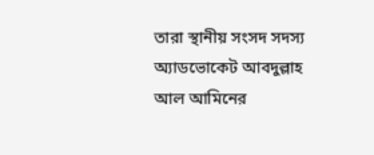তারা স্থানীয় সংসদ সদস্য অ্যাডভোকেট আবদুল্লাহ আল আমিনের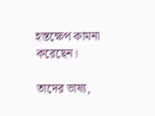হস্তক্ষেপ কামনা করেছেন।

তাদের ভাষ্য,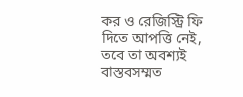কর ও রেজিস্ট্রি ফি দিতে আপত্তি নেই, তবে তা অবশ্যই বাস্তবসম্মত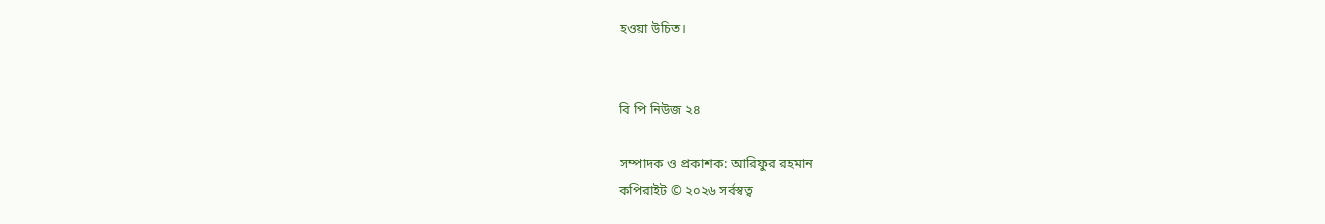হওয়া উচিত।


বি পি নিউজ ২৪

সম্পাদক ও প্রকাশক: আরিফুর রহমান
কপিরাইট © ২০২৬ সর্বস্বত্ব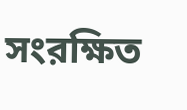সংরক্ষিত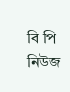বি পি নিউজ